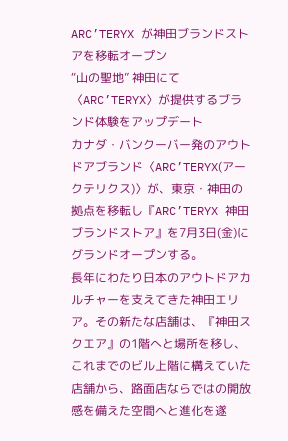ARC’TERYX が神田ブランドストアを移転オープン
“山の聖地” 神田にて〈ARC’TERYX〉が提供するブランド体験をアップデート
カナダ・バンクーバー発のアウトドアブランド〈ARC’TERYX(アークテリクス)〉が、東京・神田の拠点を移転し『ARC’TERYX 神田 ブランドストア』を7月3日(金)にグランドオープンする。
長年にわたり日本のアウトドアカルチャーを支えてきた神田エリア。その新たな店舗は、『神田スクエア』の1階へと場所を移し、これまでのビル上階に構えていた店舗から、路面店ならではの開放感を備えた空間へと進化を遂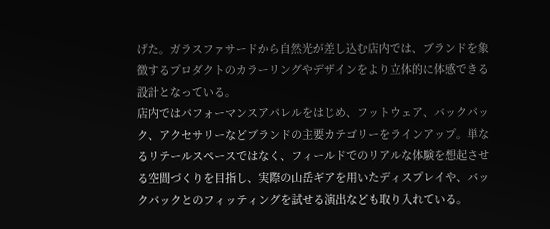げた。ガラスファサードから自然光が差し込む店内では、ブランドを象徴するプロダクトのカラーリングやデザインをより立体的に体感できる設計となっている。
店内ではパフォーマンスアパレルをはじめ、フットウェア、バックパック、アクセサリーなどブランドの主要カテゴリーをラインアップ。単なるリテールスペースではなく、フィールドでのリアルな体験を想起させる空間づくりを目指し、実際の山岳ギアを用いたディスプレイや、バックパックとのフィッティングを試せる演出なども取り入れている。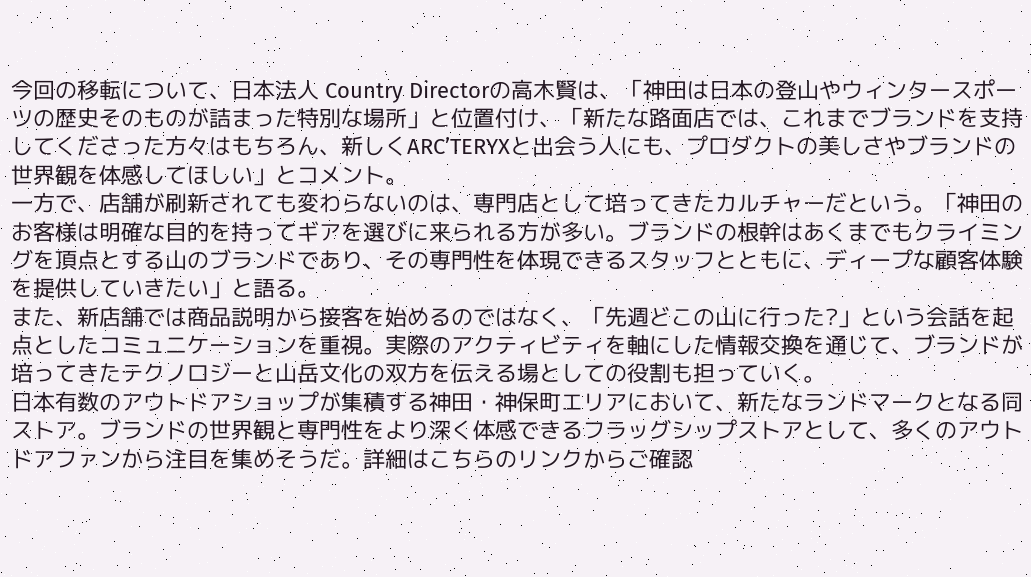今回の移転について、日本法人 Country Directorの高木賢は、「神田は日本の登山やウィンタースポーツの歴史そのものが詰まった特別な場所」と位置付け、「新たな路面店では、これまでブランドを支持してくださった方々はもちろん、新しくARC’TERYXと出会う人にも、プロダクトの美しさやブランドの世界観を体感してほしい」とコメント。
一方で、店舗が刷新されても変わらないのは、専門店として培ってきたカルチャーだという。「神田のお客様は明確な目的を持ってギアを選びに来られる方が多い。ブランドの根幹はあくまでもクライミングを頂点とする山のブランドであり、その専門性を体現できるスタッフとともに、ディープな顧客体験を提供していきたい」と語る。
また、新店舗では商品説明から接客を始めるのではなく、「先週どこの山に行った?」という会話を起点としたコミュニケーションを重視。実際のアクティビティを軸にした情報交換を通じて、ブランドが培ってきたテクノロジーと山岳文化の双方を伝える場としての役割も担っていく。
日本有数のアウトドアショップが集積する神田・神保町エリアにおいて、新たなランドマークとなる同ストア。ブランドの世界観と専門性をより深く体感できるフラッグシップストアとして、多くのアウトドアファンから注目を集めそうだ。詳細はこちらのリンクからご確認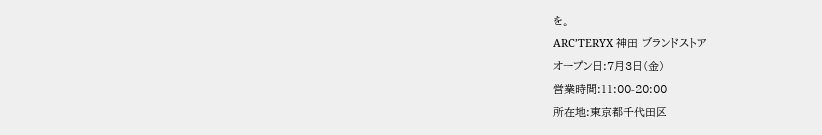を。
ARC’TERYX 神田 ブランドストア
オープン日:7月3日(金)
営業時間:11:00-20:00
所在地:東京都千代田区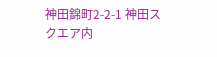神田錦町2-2-1 神田スクエア内